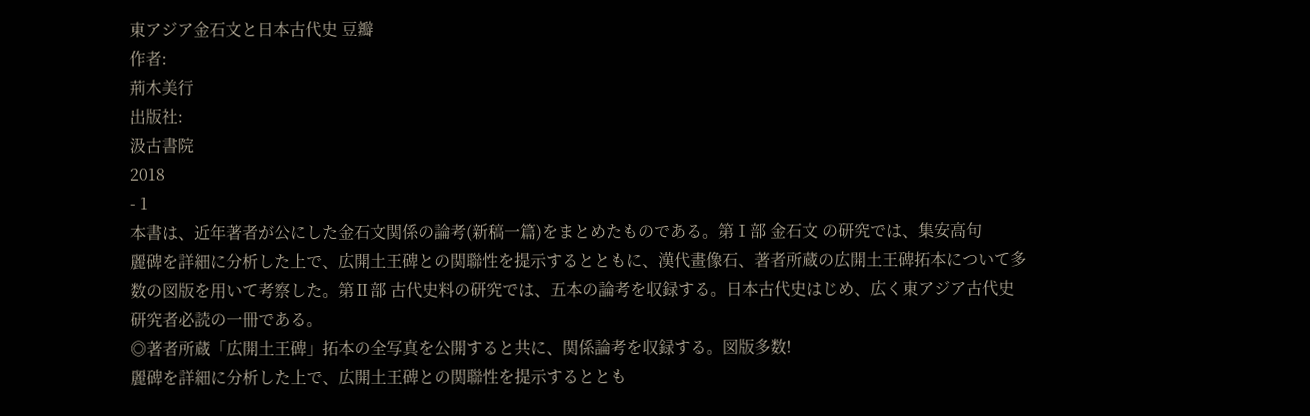東アジア金石文と日本古代史 豆瓣
作者:
荊木美行
出版社:
汲古書院
2018
- 1
本書は、近年著者が公にした金石文関係の論考(新稿一篇)をまとめたものである。第Ⅰ部 金石文 の研究では、集安高句
麗碑を詳細に分析した上で、広開土王碑との関聯性を提示するとともに、漢代畫像石、著者所蔵の広開土王碑拓本について多
数の図版を用いて考察した。第Ⅱ部 古代史料の研究では、五本の論考を収録する。日本古代史はじめ、広く東アジア古代史
研究者必読の一冊である。
◎著者所蔵「広開土王碑」拓本の全写真を公開すると共に、関係論考を収録する。図版多数!
麗碑を詳細に分析した上で、広開土王碑との関聯性を提示するととも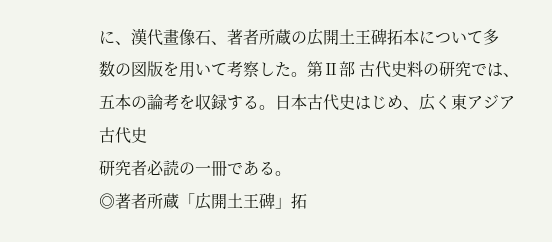に、漢代畫像石、著者所蔵の広開土王碑拓本について多
数の図版を用いて考察した。第Ⅱ部 古代史料の研究では、五本の論考を収録する。日本古代史はじめ、広く東アジア古代史
研究者必読の一冊である。
◎著者所蔵「広開土王碑」拓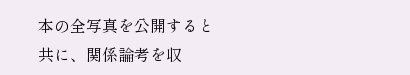本の全写真を公開すると共に、関係論考を収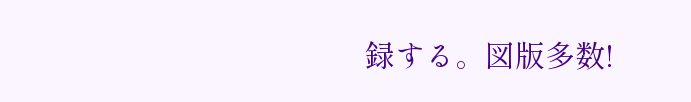録する。図版多数!